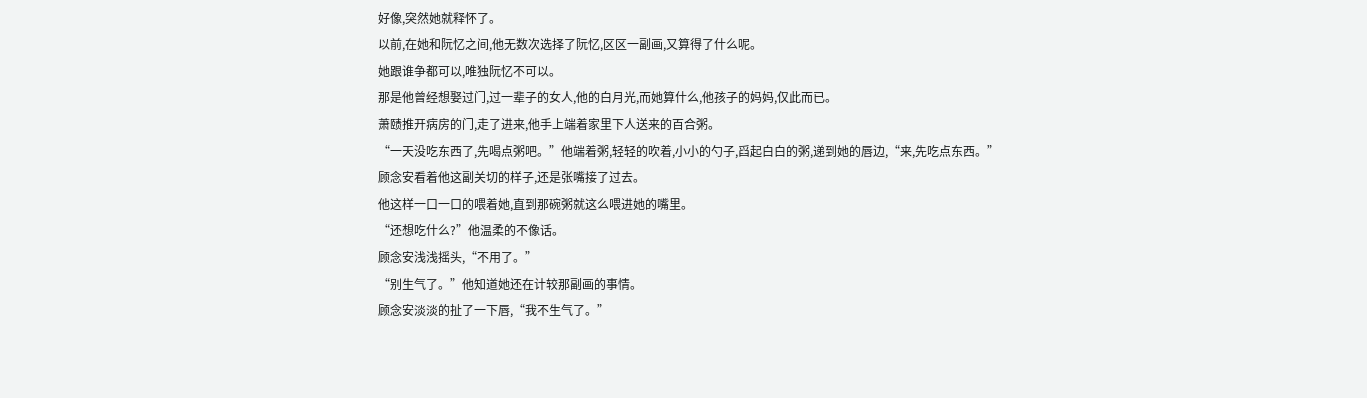好像,突然她就释怀了。
以前,在她和阮忆之间,他无数次选择了阮忆,区区一副画,又算得了什么呢。
她跟谁争都可以,唯独阮忆不可以。
那是他曾经想娶过门,过一辈子的女人,他的白月光,而她算什么,他孩子的妈妈,仅此而已。
萧赜推开病房的门,走了进来,他手上端着家里下人送来的百合粥。
“一天没吃东西了,先喝点粥吧。”他端着粥,轻轻的吹着,小小的勺子,舀起白白的粥,递到她的唇边,“来,先吃点东西。”
顾念安看着他这副关切的样子,还是张嘴接了过去。
他这样一口一口的喂着她,直到那碗粥就这么喂进她的嘴里。
“还想吃什么?”他温柔的不像话。
顾念安浅浅摇头,“不用了。”
“别生气了。”他知道她还在计较那副画的事情。
顾念安淡淡的扯了一下唇,“我不生气了。”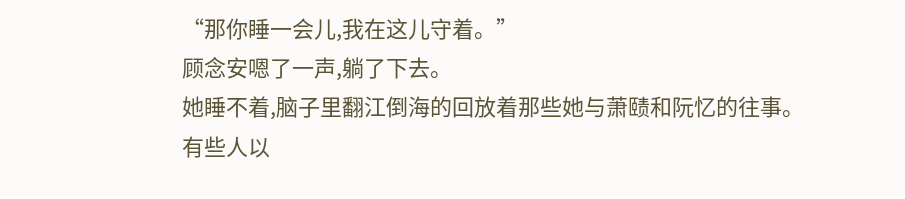“那你睡一会儿,我在这儿守着。”
顾念安嗯了一声,躺了下去。
她睡不着,脑子里翻江倒海的回放着那些她与萧赜和阮忆的往事。
有些人以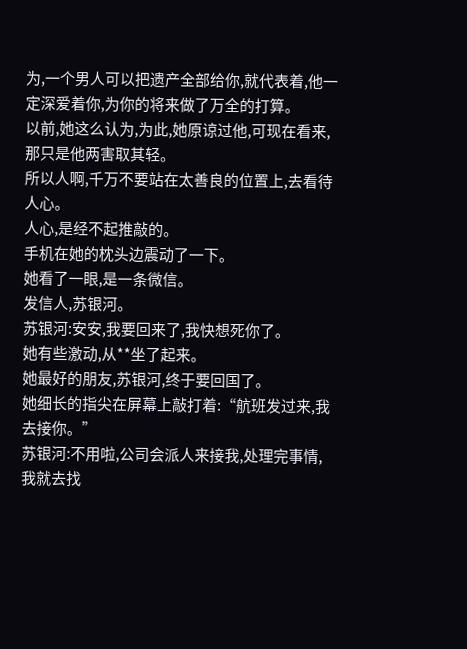为,一个男人可以把遗产全部给你,就代表着,他一定深爱着你,为你的将来做了万全的打算。
以前,她这么认为,为此,她原谅过他,可现在看来,那只是他两害取其轻。
所以人啊,千万不要站在太善良的位置上,去看待人心。
人心,是经不起推敲的。
手机在她的枕头边震动了一下。
她看了一眼,是一条微信。
发信人,苏银河。
苏银河:安安,我要回来了,我快想死你了。
她有些激动,从**坐了起来。
她最好的朋友,苏银河,终于要回国了。
她细长的指尖在屏幕上敲打着:“航班发过来,我去接你。”
苏银河:不用啦,公司会派人来接我,处理完事情,我就去找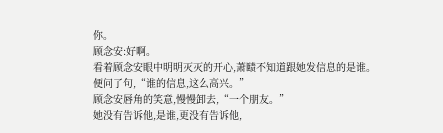你。
顾念安:好啊。
看着顾念安眼中明明灭灭的开心,萧赜不知道跟她发信息的是谁。
便问了句,“谁的信息,这么高兴。”
顾念安唇角的笑意,慢慢卸去,“一个朋友。”
她没有告诉他,是谁,更没有告诉他,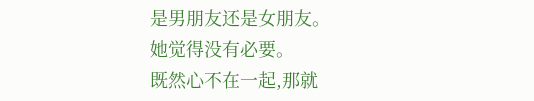是男朋友还是女朋友。
她觉得没有必要。
既然心不在一起,那就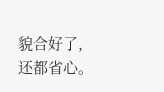貌合好了,还都省心。